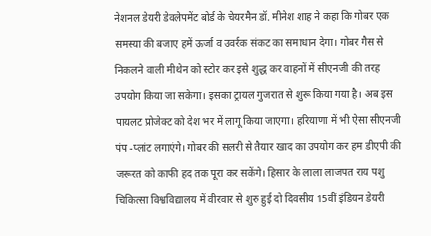नेशनल डेयरी डेवलेपमेंट बोर्ड के चेयरमैन डॉ. मीनेश शाह ने कहा कि गोबर एक समस्या की बजाए हमें ऊर्जा व उवर्रक संकट का समाधान देगा। गोबर गैस से निकलने वाली मीथेन को स्टोर कर इसे शुद्ध कर वाहनों में सीएनजी की तरह उपयोग किया जा सकेगा। इसका ट्रायल गुजरात से शुरू किया गया है। अब इस पायलट प्रोजेक्ट को देश भर में लागू किया जाएगा। हरियाणा में भी ऐसा सीएनजी पंप -प्लांट लगाएंगे। गोबर की सलरी से तैयार खाद का उपयोग कर हम डीएपी की जरूरत को काफी हद तक पूरा कर सकेंगे। हिसार के लाला लाजपत राय पशु चिकित्सा विश्वविद्यालय में वीरवार से शुरु हुई दो दिवसीय 15वीं इंडियन डेयरी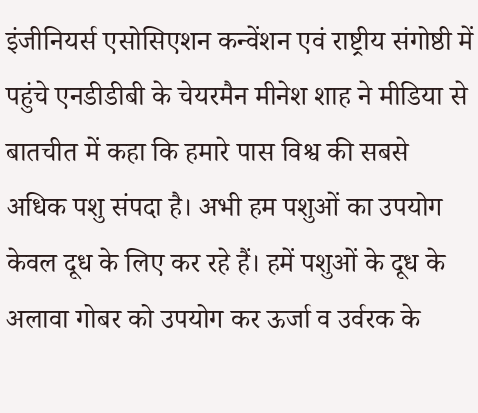इंजीनियर्स एसोसिएशन कन्वेंशन एवं राष्ट्रीय संगोष्ठी में पहुंचे एनडीडीबी के चेयरमैन मीनेश शाह ने मीडिया से बातचीत में कहा कि हमारे पास विश्व की सबसे अधिक पशु संपदा है। अभी हम पशुओं का उपयोग केवल दूध के लिए कर रहे हैं। हमें पशुओं के दूध के अलावा गोबर को उपयोग कर ऊर्जा व उर्वरक के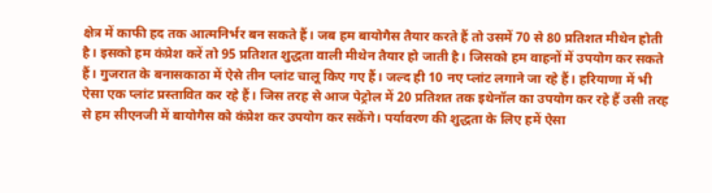क्षेत्र में काफी हद तक आत्मनिर्भर बन सकते हैं। जब हम बायोगैस तैयार करते हैं तो उसमें 70 से 80 प्रतिशत मीथेन होती है। इसको हम कंप्रेश करें तो 95 प्रतिशत शुद्धता वाली मीथेन तैयार हो जाती है। जिसको हम वाहनों में उपयोग कर सकते हैं। गुजरात के बनासकाठा में ऐसे तीन प्लांट चालू किए गए हैं। जल्द ही 10 नए प्लांट लगाने जा रहे हैं। हरियाणा में भी ऐसा एक प्लांट प्रस्तावित कर रहे हैं। जिस तरह से आज पेट्रोल में 20 प्रतिशत तक इथेनॉल का उपयोग कर रहे हैं उसी तरह से हम सीएनजी में बायोगैस को कंप्रेश कर उपयोग कर सकेंगे। पर्यावरण की शुद्धता के लिए हमें ऐसा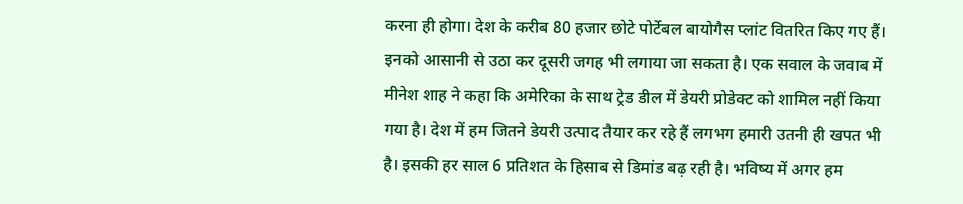करना ही होगा। देश के करीब 80 हजार छोटे पोर्टेबल बायोगैस प्लांट वितरित किए गए हैं। इनको आसानी से उठा कर दूसरी जगह भी लगाया जा सकता है। एक सवाल के जवाब में मीनेश शाह ने कहा कि अमेरिका के साथ ट्रेड डील में डेयरी प्रोडेक्ट को शामिल नहीं किया गया है। देश में हम जितने डेयरी उत्पाद तैयार कर रहे हैं लगभग हमारी उतनी ही खपत भी है। इसकी हर साल 6 प्रतिशत के हिसाब से डिमांड बढ़ रही है। भविष्य में अगर हम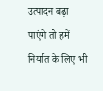उत्पादन बढ़ा पाएंगे तो हमें निर्यात के लिए भी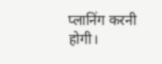प्लानिंग करनी होगी।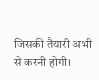जिसकी तैयारी अभी से करनी होगी।